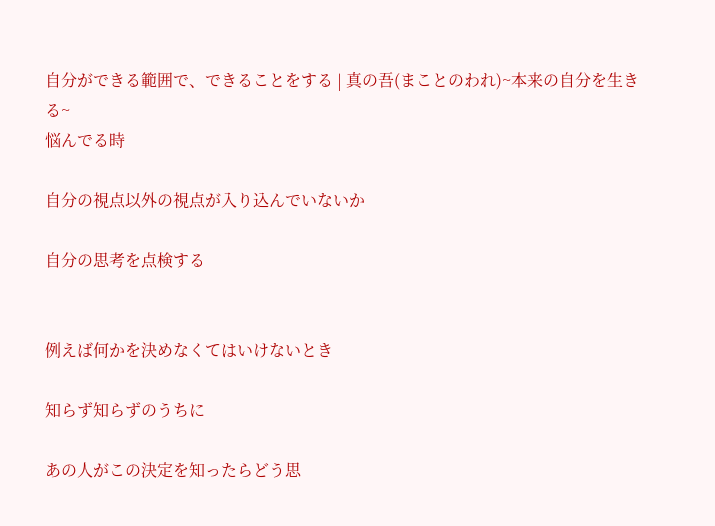自分ができる範囲で、できることをする | 真の吾(まことのわれ)~本来の自分を生きる~
悩んでる時

自分の視点以外の視点が入り込んでいないか

自分の思考を点検する


例えば何かを決めなくてはいけないとき

知らず知らずのうちに

あの人がこの決定を知ったらどう思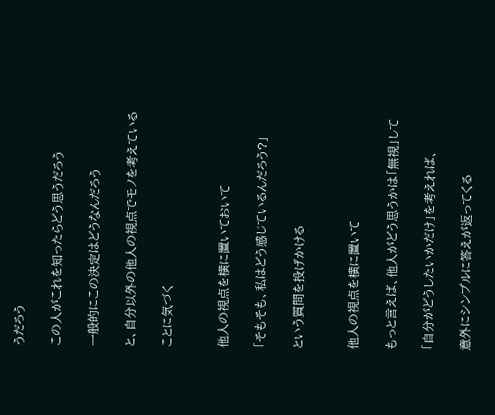うだろう

この人がこれを知ったらどう思うだろう

一般的にこの決定はどうなんだろう

と、自分以外の他人の視点でモノを考えている

ことに気づく


他人の視点を横に置いておいて

「そもそも、私はどう感じているんだろう?」

という質問を投げかける


他人の視点を横に置いて

もっと言えば、他人がどう思うかは「無視」して

「自分がどうしたいかだけ」を考えれば、

意外にシンプルに答えが返ってくる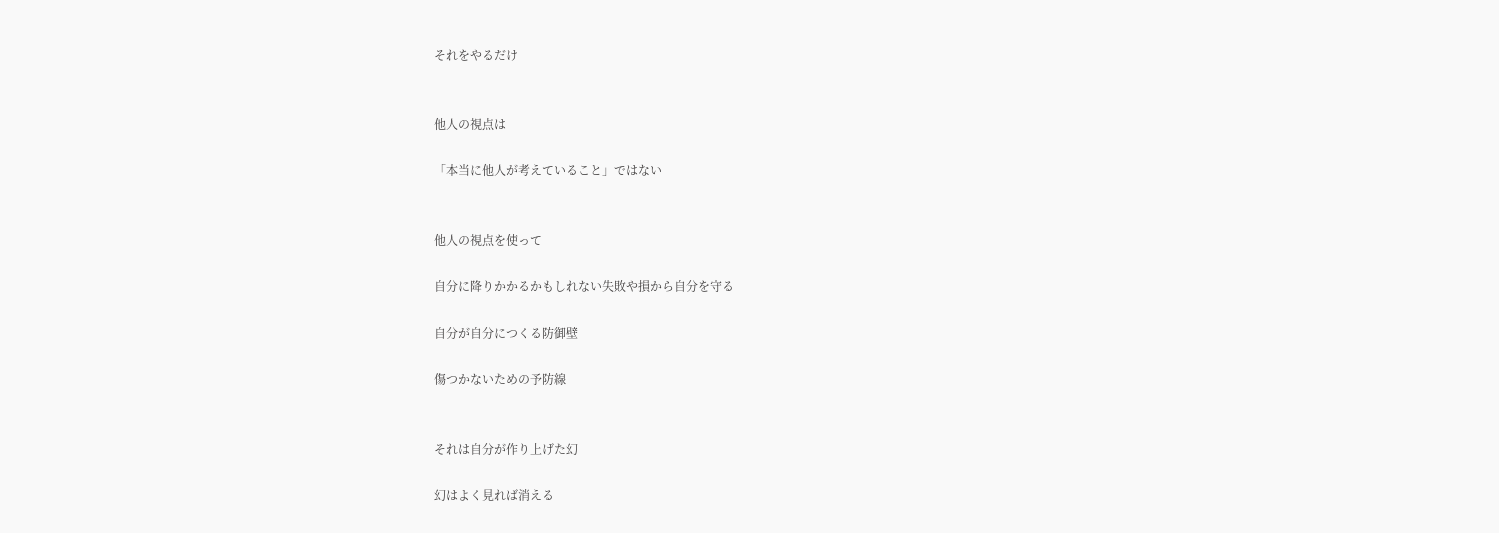それをやるだけ


他人の視点は

「本当に他人が考えていること」ではない


他人の視点を使って

自分に降りかかるかもしれない失敗や損から自分を守る

自分が自分につくる防御壁

傷つかないための予防線


それは自分が作り上げた幻

幻はよく見れば消える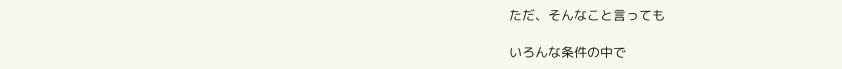ただ、そんなこと言っても

いろんな条件の中で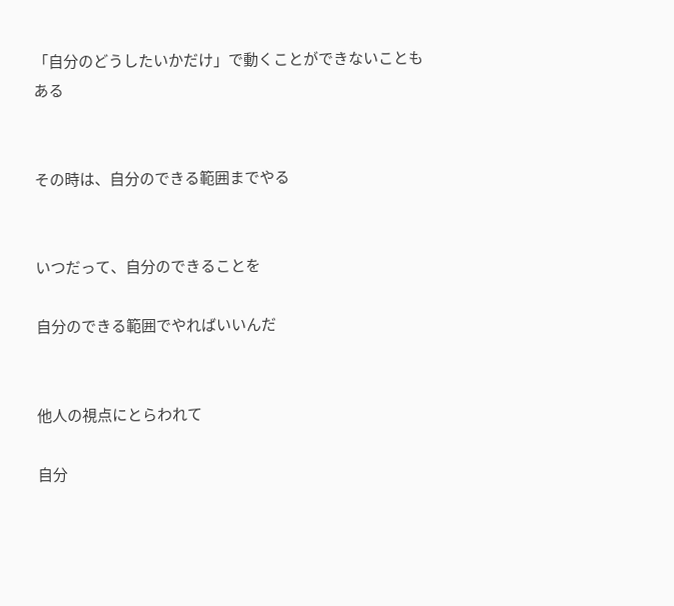「自分のどうしたいかだけ」で動くことができないこともある


その時は、自分のできる範囲までやる


いつだって、自分のできることを

自分のできる範囲でやればいいんだ


他人の視点にとらわれて

自分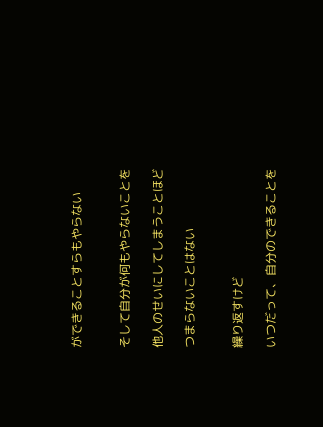ができることすらもやらない


そして自分が何もやらないことを

他人のせいにしてしまうことほど

つまらないことはない


繰り返すけど

いつだって、自分のできることを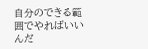自分のできる範囲でやればいいんだ